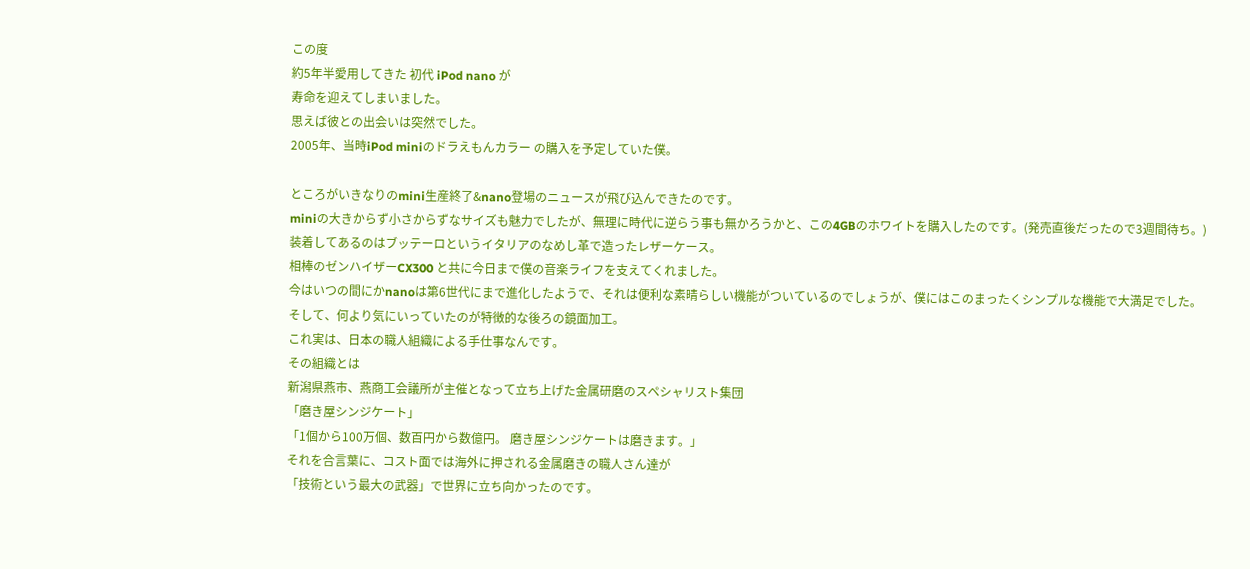この度
約5年半愛用してきた 初代 iPod nano が
寿命を迎えてしまいました。
思えば彼との出会いは突然でした。
2005年、当時iPod miniのドラえもんカラー の購入を予定していた僕。

ところがいきなりのmini生産終了&nano登場のニュースが飛び込んできたのです。
miniの大きからず小さからずなサイズも魅力でしたが、無理に時代に逆らう事も無かろうかと、この4GBのホワイトを購入したのです。(発売直後だったので3週間待ち。)
装着してあるのはブッテーロというイタリアのなめし革で造ったレザーケース。
相棒のゼンハイザーCX300 と共に今日まで僕の音楽ライフを支えてくれました。
今はいつの間にかnanoは第6世代にまで進化したようで、それは便利な素晴らしい機能がついているのでしょうが、僕にはこのまったくシンプルな機能で大満足でした。
そして、何より気にいっていたのが特徴的な後ろの鏡面加工。
これ実は、日本の職人組織による手仕事なんです。
その組織とは
新潟県燕市、燕商工会議所が主催となって立ち上げた金属研磨のスペシャリスト集団
「磨き屋シンジケート」
「1個から100万個、数百円から数億円。 磨き屋シンジケートは磨きます。」
それを合言葉に、コスト面では海外に押される金属磨きの職人さん達が
「技術という最大の武器」で世界に立ち向かったのです。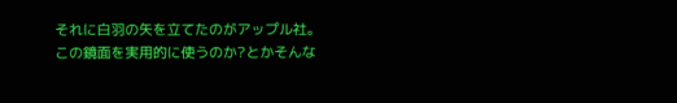それに白羽の矢を立てたのがアップル社。
この鏡面を実用的に使うのか?とかそんな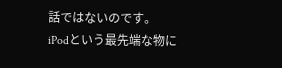話ではないのです。
iPodという最先端な物に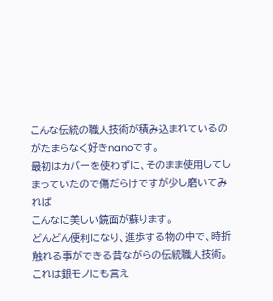こんな伝統の職人技術が積み込まれているのがたまらなく好きnanoです。
最初はカバーを使わずに、そのまま使用してしまっていたので傷だらけですが少し磨いてみれば
こんなに美しい鏡面が蘇ります。
どんどん便利になり、進歩する物の中で、時折触れる事ができる昔ながらの伝統職人技術。
これは銀モノにも言え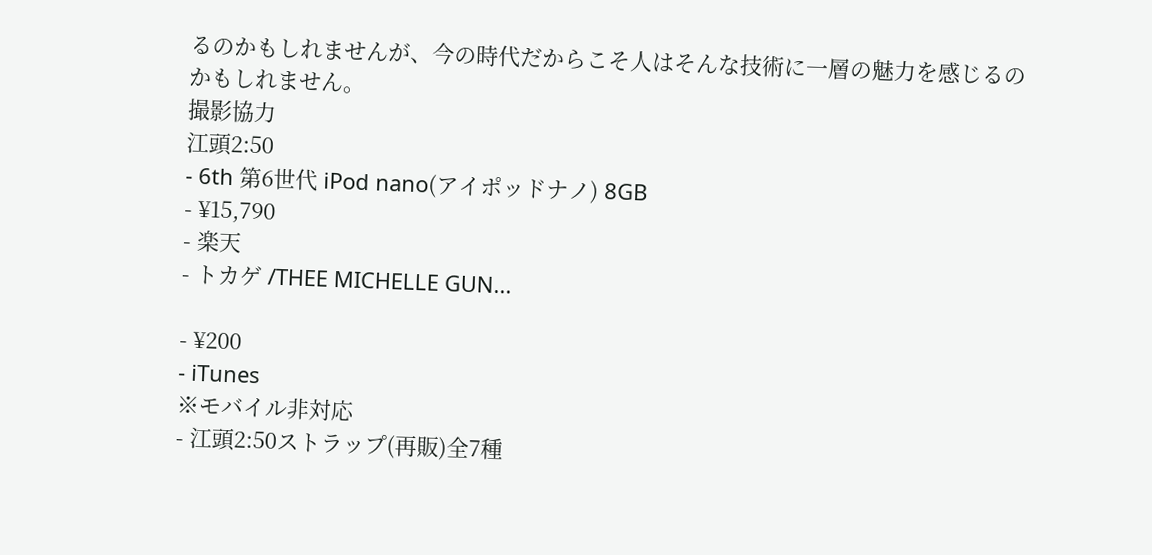るのかもしれませんが、今の時代だからこそ人はそんな技術に一層の魅力を感じるのかもしれません。
撮影協力
江頭2:50
- 6th 第6世代 iPod nano(アイポッドナノ) 8GB
- ¥15,790
- 楽天
- トカゲ /THEE MICHELLE GUN...

- ¥200
- iTunes
※モバイル非対応
- 江頭2:50ストラップ(再販)全7種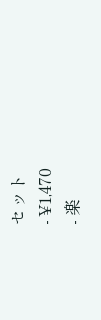セット
- ¥1,470
- 楽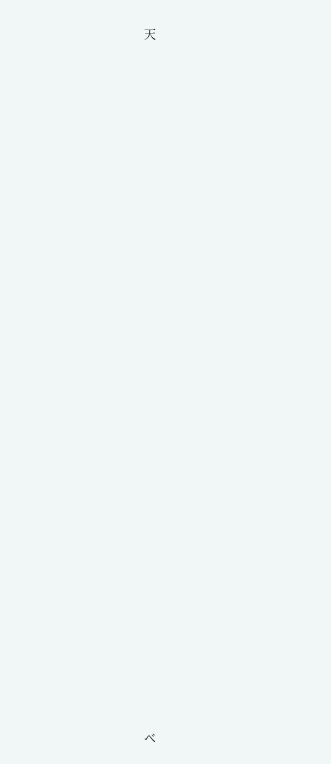天







































ベ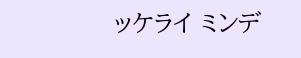ッケライ ミンデ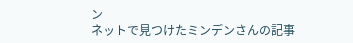ン
ネットで見つけたミンデンさんの記事